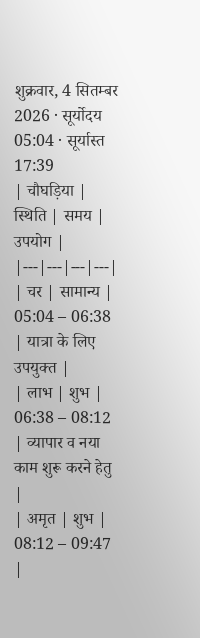शुक्रवार, 4 सितम्बर 2026 · सूर्योदय 05:04 · सूर्यास्त 17:39
| चौघड़िया | स्थिति | समय | उपयोग |
|---|---|---|---|
| चर | सामान्य | 05:04 – 06:38 | यात्रा के लिए उपयुक्त |
| लाभ | शुभ | 06:38 – 08:12 | व्यापार व नया काम शुरू करने हेतु |
| अमृत | शुभ | 08:12 – 09:47 |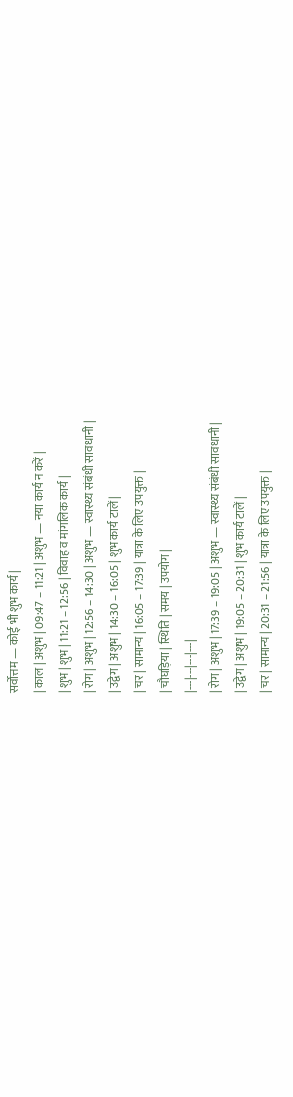सर्वोत्तम — कोई भी शुभ कार्य |
| काल | अशुभ | 09:47 – 11:21 | अशुभ — नया कार्य न करें |
| शुभ | शुभ | 11:21 – 12:56 | विवाह व मांगलिक कार्य |
| रोग | अशुभ | 12:56 – 14:30 | अशुभ — स्वास्थ्य संबंधी सावधानी |
| उद्वेग | अशुभ | 14:30 – 16:05 | शुभ कार्य टालें |
| चर | सामान्य | 16:05 – 17:39 | यात्रा के लिए उपयुक्त |
| चौघड़िया | स्थिति | समय | उपयोग |
|---|---|---|---|
| रोग | अशुभ | 17:39 – 19:05 | अशुभ — स्वास्थ्य संबंधी सावधानी |
| उद्वेग | अशुभ | 19:05 – 20:31 | शुभ कार्य टालें |
| चर | सामान्य | 20:31 – 21:56 | यात्रा के लिए उपयुक्त |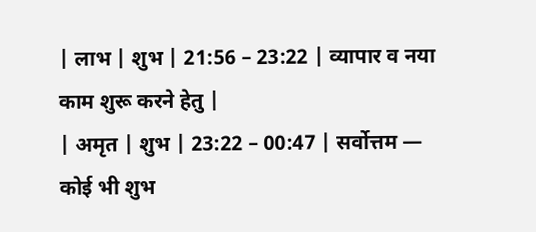| लाभ | शुभ | 21:56 – 23:22 | व्यापार व नया काम शुरू करने हेतु |
| अमृत | शुभ | 23:22 – 00:47 | सर्वोत्तम — कोई भी शुभ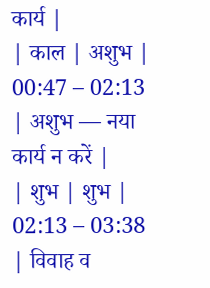कार्य |
| काल | अशुभ | 00:47 – 02:13 | अशुभ — नया कार्य न करें |
| शुभ | शुभ | 02:13 – 03:38 | विवाह व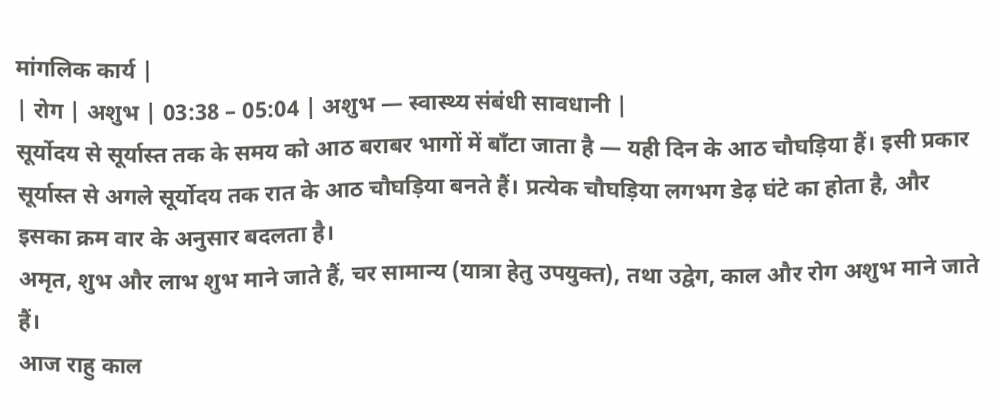मांगलिक कार्य |
| रोग | अशुभ | 03:38 – 05:04 | अशुभ — स्वास्थ्य संबंधी सावधानी |
सूर्योदय से सूर्यास्त तक के समय को आठ बराबर भागों में बाँटा जाता है — यही दिन के आठ चौघड़िया हैं। इसी प्रकार सूर्यास्त से अगले सूर्योदय तक रात के आठ चौघड़िया बनते हैं। प्रत्येक चौघड़िया लगभग डेढ़ घंटे का होता है, और इसका क्रम वार के अनुसार बदलता है।
अमृत, शुभ और लाभ शुभ माने जाते हैं, चर सामान्य (यात्रा हेतु उपयुक्त), तथा उद्वेग, काल और रोग अशुभ माने जाते हैं।
आज राहु काल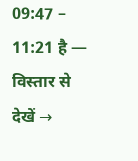09:47 – 11:21 है — विस्तार से देखें →